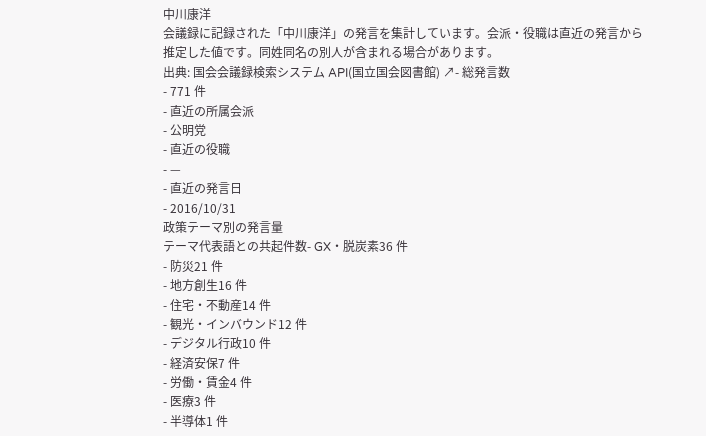中川康洋
会議録に記録された「中川康洋」の発言を集計しています。会派・役職は直近の発言から推定した値です。同姓同名の別人が含まれる場合があります。
出典: 国会会議録検索システム API(国立国会図書館) ↗- 総発言数
- 771 件
- 直近の所属会派
- 公明党
- 直近の役職
- —
- 直近の発言日
- 2016/10/31
政策テーマ別の発言量
テーマ代表語との共起件数- GX・脱炭素36 件
- 防災21 件
- 地方創生16 件
- 住宅・不動産14 件
- 観光・インバウンド12 件
- デジタル行政10 件
- 経済安保7 件
- 労働・賃金4 件
- 医療3 件
- 半導体1 件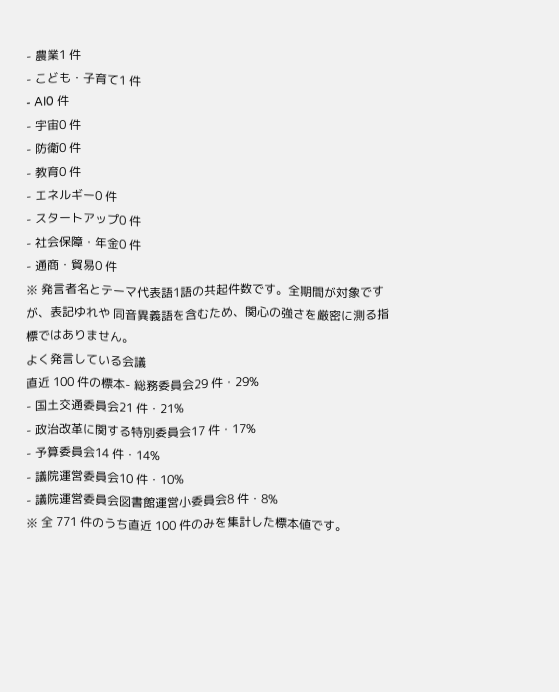- 農業1 件
- こども・子育て1 件
- AI0 件
- 宇宙0 件
- 防衛0 件
- 教育0 件
- エネルギー0 件
- スタートアップ0 件
- 社会保障・年金0 件
- 通商・貿易0 件
※ 発言者名とテーマ代表語1語の共起件数です。全期間が対象ですが、表記ゆれや 同音異義語を含むため、関心の強さを厳密に測る指標ではありません。
よく発言している会議
直近 100 件の標本- 総務委員会29 件・29%
- 国土交通委員会21 件・21%
- 政治改革に関する特別委員会17 件・17%
- 予算委員会14 件・14%
- 議院運営委員会10 件・10%
- 議院運営委員会図書館運営小委員会8 件・8%
※ 全 771 件のうち直近 100 件のみを集計した標本値です。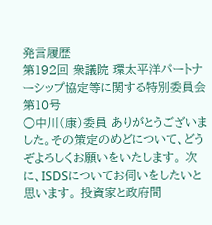発言履歴
第192回 衆議院 環太平洋パートナーシップ協定等に関する特別委員会 第10号
○中川(康)委員 ありがとうございました。その策定のめどについて、どうぞよろしくお願いをいたします。 次に、ISDSについてお伺いをしたいと思います。 投資家と政府間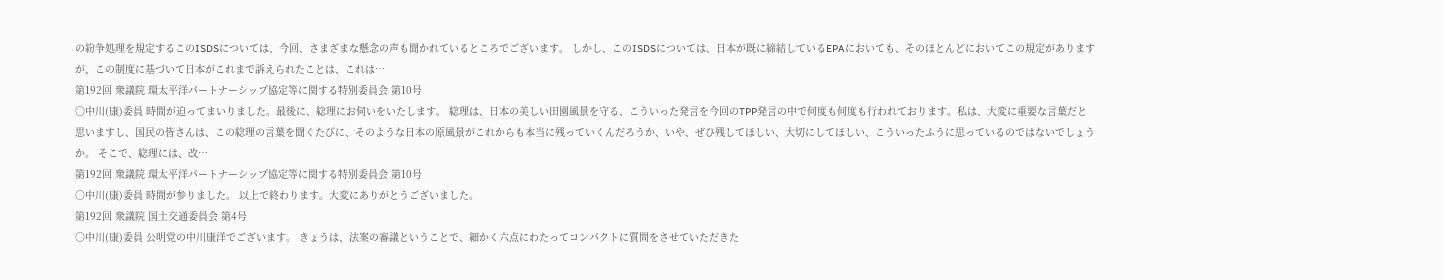の紛争処理を規定するこのISDSについては、今回、さまざまな懸念の声も聞かれているところでございます。 しかし、このISDSについては、日本が既に締結しているEPAにおいても、そのほとんどにおいてこの規定がありますが、この制度に基づいて日本がこれまで訴えられたことは、これは…
第192回 衆議院 環太平洋パートナーシップ協定等に関する特別委員会 第10号
○中川(康)委員 時間が迫ってまいりました。最後に、総理にお伺いをいたします。 総理は、日本の美しい田園風景を守る、こういった発言を今回のTPP発言の中で何度も何度も行われております。私は、大変に重要な言葉だと思いますし、国民の皆さんは、この総理の言葉を聞くたびに、そのような日本の原風景がこれからも本当に残っていくんだろうか、いや、ぜひ残してほしい、大切にしてほしい、こういったふうに思っているのではないでしょうか。 そこで、総理には、改…
第192回 衆議院 環太平洋パートナーシップ協定等に関する特別委員会 第10号
○中川(康)委員 時間が参りました。 以上で終わります。大変にありがとうございました。
第192回 衆議院 国土交通委員会 第4号
○中川(康)委員 公明党の中川康洋でございます。 きょうは、法案の審議ということで、細かく六点にわたってコンパクトに質問をさせていただきた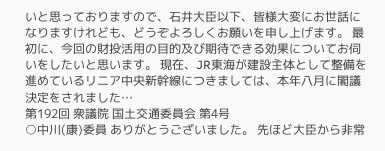いと思っておりますので、石井大臣以下、皆様大変にお世話になりますけれども、どうぞよろしくお願いを申し上げます。 最初に、今回の財投活用の目的及び期待できる効果についてお伺いをしたいと思います。 現在、JR東海が建設主体として整備を進めているリニア中央新幹線につきましては、本年八月に閣議決定をされました…
第192回 衆議院 国土交通委員会 第4号
○中川(康)委員 ありがとうございました。 先ほど大臣から非常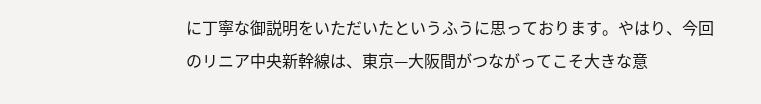に丁寧な御説明をいただいたというふうに思っております。やはり、今回のリニア中央新幹線は、東京—大阪間がつながってこそ大きな意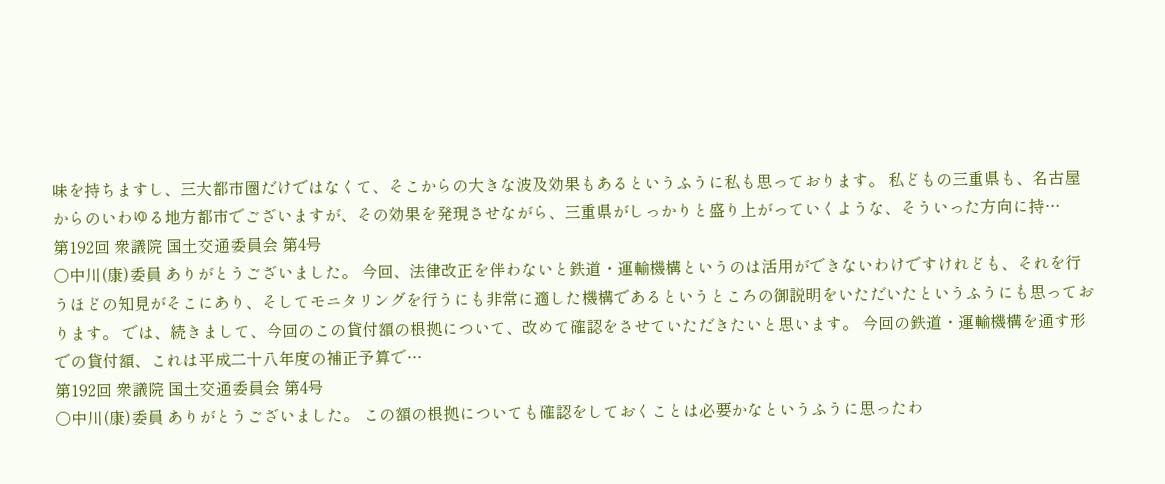味を持ちますし、三大都市圏だけではなくて、そこからの大きな波及効果もあるというふうに私も思っております。 私どもの三重県も、名古屋からのいわゆる地方都市でございますが、その効果を発現させながら、三重県がしっかりと盛り上がっていくような、そういった方向に持…
第192回 衆議院 国土交通委員会 第4号
○中川(康)委員 ありがとうございました。 今回、法律改正を伴わないと鉄道・運輸機構というのは活用ができないわけですけれども、それを行うほどの知見がそこにあり、そしてモニタリングを行うにも非常に適した機構であるというところの御説明をいただいたというふうにも思っております。 では、続きまして、今回のこの貸付額の根拠について、改めて確認をさせていただきたいと思います。 今回の鉄道・運輸機構を通す形での貸付額、これは平成二十八年度の補正予算で…
第192回 衆議院 国土交通委員会 第4号
○中川(康)委員 ありがとうございました。 この額の根拠についても確認をしておくことは必要かなというふうに思ったわ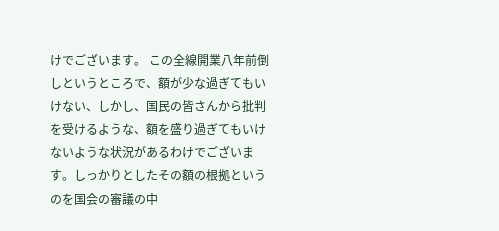けでございます。 この全線開業八年前倒しというところで、額が少な過ぎてもいけない、しかし、国民の皆さんから批判を受けるような、額を盛り過ぎてもいけないような状況があるわけでございます。しっかりとしたその額の根拠というのを国会の審議の中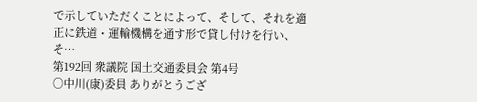で示していただくことによって、そして、それを適正に鉄道・運輸機構を通す形で貸し付けを行い、そ…
第192回 衆議院 国土交通委員会 第4号
○中川(康)委員 ありがとうござ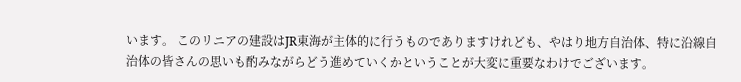います。 このリニアの建設はJR東海が主体的に行うものでありますけれども、やはり地方自治体、特に沿線自治体の皆さんの思いも酌みながらどう進めていくかということが大変に重要なわけでございます。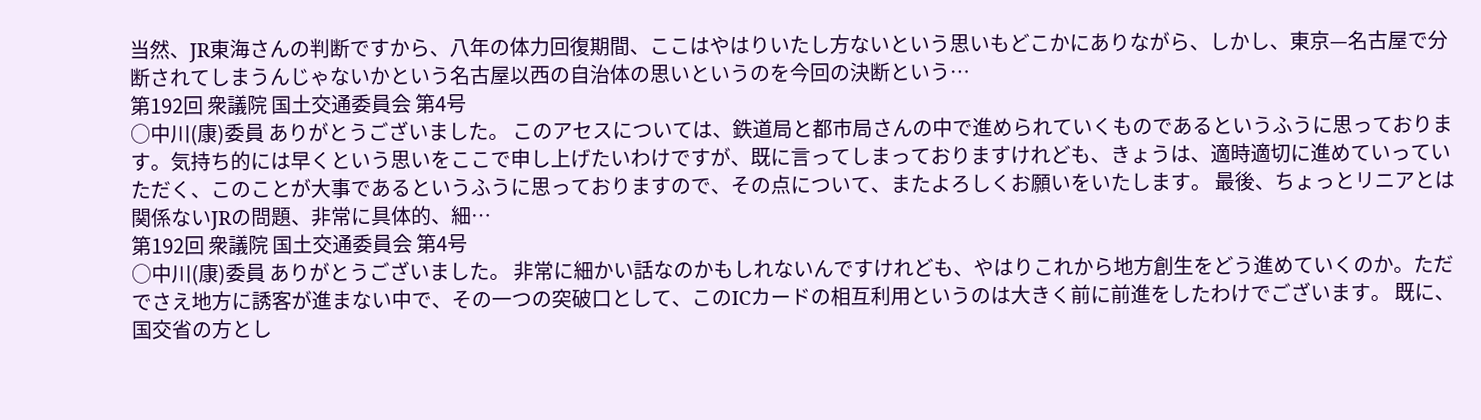当然、JR東海さんの判断ですから、八年の体力回復期間、ここはやはりいたし方ないという思いもどこかにありながら、しかし、東京—名古屋で分断されてしまうんじゃないかという名古屋以西の自治体の思いというのを今回の決断という…
第192回 衆議院 国土交通委員会 第4号
○中川(康)委員 ありがとうございました。 このアセスについては、鉄道局と都市局さんの中で進められていくものであるというふうに思っております。気持ち的には早くという思いをここで申し上げたいわけですが、既に言ってしまっておりますけれども、きょうは、適時適切に進めていっていただく、このことが大事であるというふうに思っておりますので、その点について、またよろしくお願いをいたします。 最後、ちょっとリニアとは関係ないJRの問題、非常に具体的、細…
第192回 衆議院 国土交通委員会 第4号
○中川(康)委員 ありがとうございました。 非常に細かい話なのかもしれないんですけれども、やはりこれから地方創生をどう進めていくのか。ただでさえ地方に誘客が進まない中で、その一つの突破口として、このICカードの相互利用というのは大きく前に前進をしたわけでございます。 既に、国交省の方とし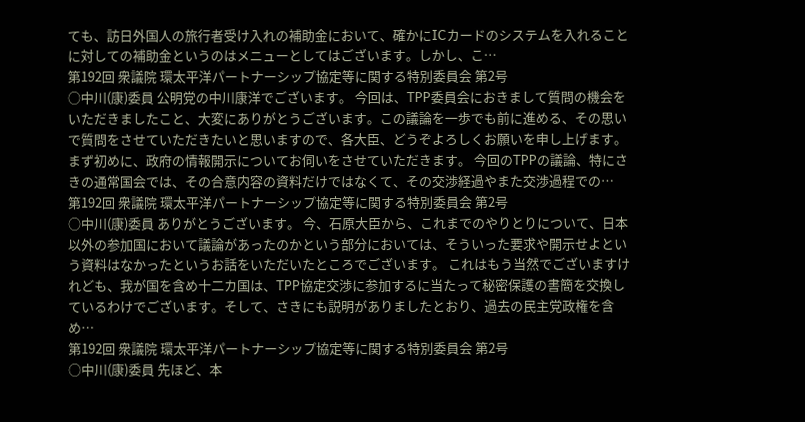ても、訪日外国人の旅行者受け入れの補助金において、確かにICカードのシステムを入れることに対しての補助金というのはメニューとしてはございます。しかし、こ…
第192回 衆議院 環太平洋パートナーシップ協定等に関する特別委員会 第2号
○中川(康)委員 公明党の中川康洋でございます。 今回は、TPP委員会におきまして質問の機会をいただきましたこと、大変にありがとうございます。この議論を一歩でも前に進める、その思いで質問をさせていただきたいと思いますので、各大臣、どうぞよろしくお願いを申し上げます。 まず初めに、政府の情報開示についてお伺いをさせていただきます。 今回のTPPの議論、特にさきの通常国会では、その合意内容の資料だけではなくて、その交渉経過やまた交渉過程での…
第192回 衆議院 環太平洋パートナーシップ協定等に関する特別委員会 第2号
○中川(康)委員 ありがとうございます。 今、石原大臣から、これまでのやりとりについて、日本以外の参加国において議論があったのかという部分においては、そういった要求や開示せよという資料はなかったというお話をいただいたところでございます。 これはもう当然でございますけれども、我が国を含め十二カ国は、TPP協定交渉に参加するに当たって秘密保護の書簡を交換しているわけでございます。そして、さきにも説明がありましたとおり、過去の民主党政権を含め…
第192回 衆議院 環太平洋パートナーシップ協定等に関する特別委員会 第2号
○中川(康)委員 先ほど、本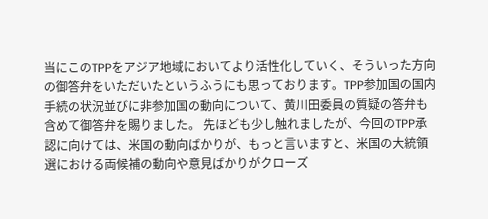当にこのTPPをアジア地域においてより活性化していく、そういった方向の御答弁をいただいたというふうにも思っております。TPP参加国の国内手続の状況並びに非参加国の動向について、黄川田委員の質疑の答弁も含めて御答弁を賜りました。 先ほども少し触れましたが、今回のTPP承認に向けては、米国の動向ばかりが、もっと言いますと、米国の大統領選における両候補の動向や意見ばかりがクローズ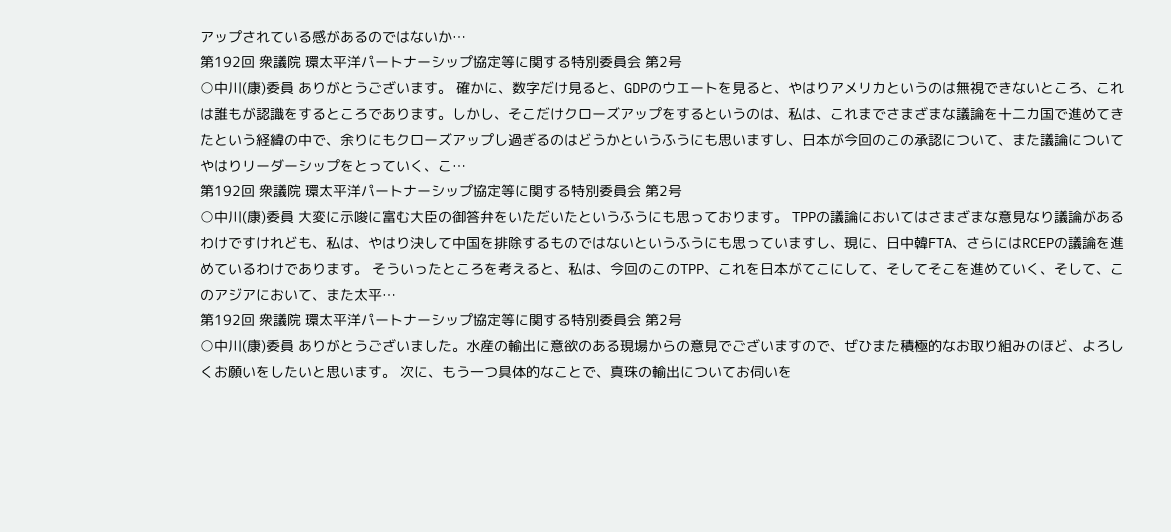アップされている感があるのではないか…
第192回 衆議院 環太平洋パートナーシップ協定等に関する特別委員会 第2号
○中川(康)委員 ありがとうございます。 確かに、数字だけ見ると、GDPのウエートを見ると、やはりアメリカというのは無視できないところ、これは誰もが認識をするところであります。しかし、そこだけクローズアップをするというのは、私は、これまでさまざまな議論を十二カ国で進めてきたという経緯の中で、余りにもクローズアップし過ぎるのはどうかというふうにも思いますし、日本が今回のこの承認について、また議論についてやはりリーダーシップをとっていく、こ…
第192回 衆議院 環太平洋パートナーシップ協定等に関する特別委員会 第2号
○中川(康)委員 大変に示唆に富む大臣の御答弁をいただいたというふうにも思っております。 TPPの議論においてはさまざまな意見なり議論があるわけですけれども、私は、やはり決して中国を排除するものではないというふうにも思っていますし、現に、日中韓FTA、さらにはRCEPの議論を進めているわけであります。 そういったところを考えると、私は、今回のこのTPP、これを日本がてこにして、そしてそこを進めていく、そして、このアジアにおいて、また太平…
第192回 衆議院 環太平洋パートナーシップ協定等に関する特別委員会 第2号
○中川(康)委員 ありがとうございました。水産の輸出に意欲のある現場からの意見でございますので、ぜひまた積極的なお取り組みのほど、よろしくお願いをしたいと思います。 次に、もう一つ具体的なことで、真珠の輸出についてお伺いを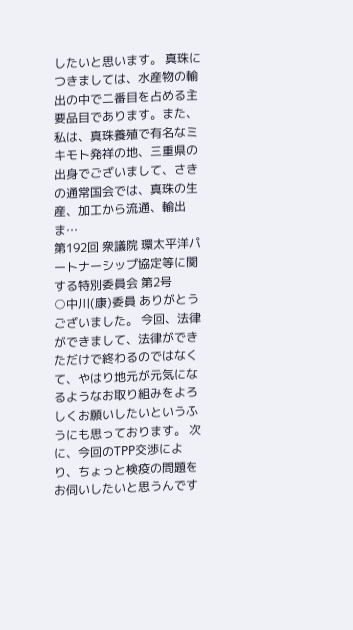したいと思います。 真珠につきましては、水産物の輸出の中で二番目を占める主要品目であります。また、私は、真珠養殖で有名なミキモト発祥の地、三重県の出身でございまして、さきの通常国会では、真珠の生産、加工から流通、輸出ま…
第192回 衆議院 環太平洋パートナーシップ協定等に関する特別委員会 第2号
○中川(康)委員 ありがとうございました。 今回、法律ができまして、法律ができただけで終わるのではなくて、やはり地元が元気になるようなお取り組みをよろしくお願いしたいというふうにも思っております。 次に、今回のTPP交渉により、ちょっと検疫の問題をお伺いしたいと思うんです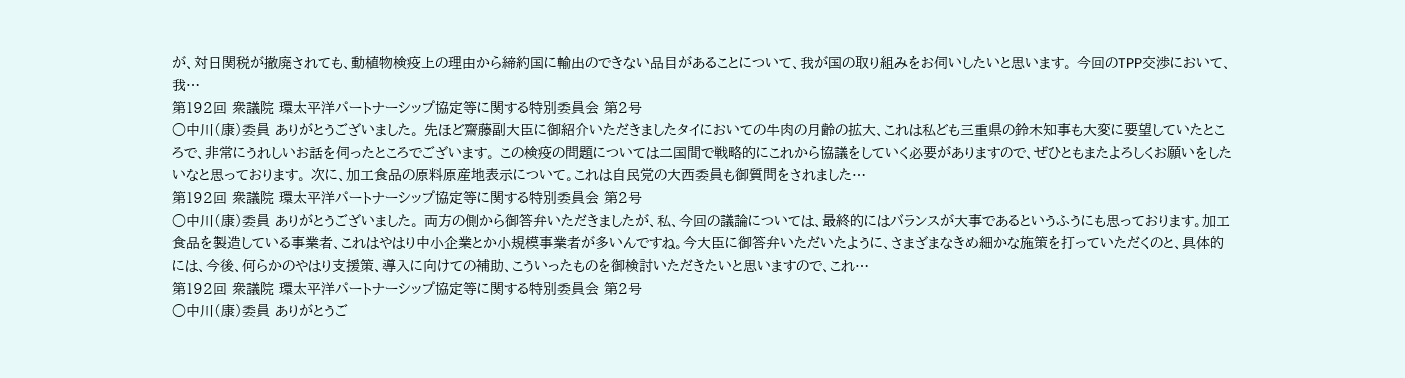が、対日関税が撤廃されても、動植物検疫上の理由から締約国に輸出のできない品目があることについて、我が国の取り組みをお伺いしたいと思います。 今回のTPP交渉において、我…
第192回 衆議院 環太平洋パートナーシップ協定等に関する特別委員会 第2号
○中川(康)委員 ありがとうございました。 先ほど齋藤副大臣に御紹介いただきましたタイにおいての牛肉の月齢の拡大、これは私ども三重県の鈴木知事も大変に要望していたところで、非常にうれしいお話を伺ったところでございます。 この検疫の問題については二国間で戦略的にこれから協議をしていく必要がありますので、ぜひともまたよろしくお願いをしたいなと思っております。 次に、加工食品の原料原産地表示について。これは自民党の大西委員も御質問をされました…
第192回 衆議院 環太平洋パートナーシップ協定等に関する特別委員会 第2号
○中川(康)委員 ありがとうございました。 両方の側から御答弁いただきましたが、私、今回の議論については、最終的にはバランスが大事であるというふうにも思っております。加工食品を製造している事業者、これはやはり中小企業とか小規模事業者が多いんですね。今大臣に御答弁いただいたように、さまざまなきめ細かな施策を打っていただくのと、具体的には、今後、何らかのやはり支援策、導入に向けての補助、こういったものを御検討いただきたいと思いますので、これ…
第192回 衆議院 環太平洋パートナーシップ協定等に関する特別委員会 第2号
○中川(康)委員 ありがとうご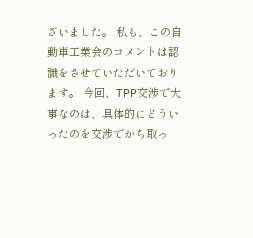ざいました。 私も、この自動車工業会のコメントは認識をさせていただいております。 今回、TPP交渉で大事なのは、具体的にどういったのを交渉でかち取っ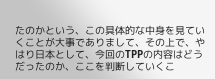たのかという、この具体的な中身を見ていくことが大事でありまして、その上で、やはり日本として、今回のTPPの内容はどうだったのか、ここを判断していくこ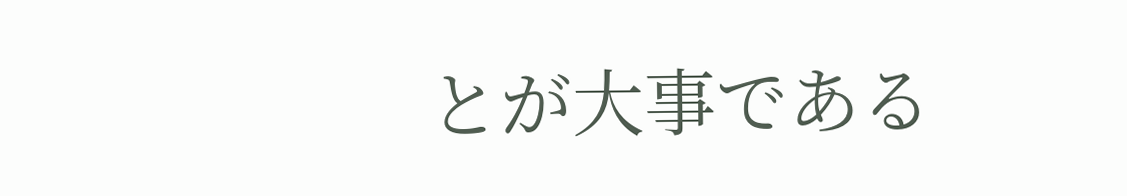とが大事である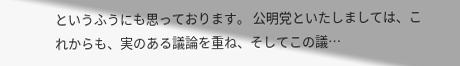というふうにも思っております。 公明党といたしましては、これからも、実のある議論を重ね、そしてこの議…